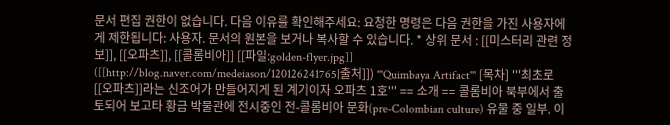문서 편집 권한이 없습니다. 다음 이유를 확인해주세요: 요청한 명령은 다음 권한을 가진 사용자에게 제한됩니다: 사용자. 문서의 원본을 보거나 복사할 수 있습니다. * 상위 문서 : [[미스터리 관련 정보]], [[오파츠]], [[콜롬비아]] [[파일:golden-flyer.jpg]] ([[http://blog.naver.com/medeiason/120126241765|출처]]) '''Quimbaya Artifact''' [목차] '''최초로 [[오파츠]]라는 신조어가 만들어지게 된 계기이자 오파츠 1호''' == 소개 == 콜롬비아 북부에서 출토되어 보고타 황금 박물관에 전시중인 전-콜롬비아 문화(pre-Colombian culture) 유물 중 일부. 이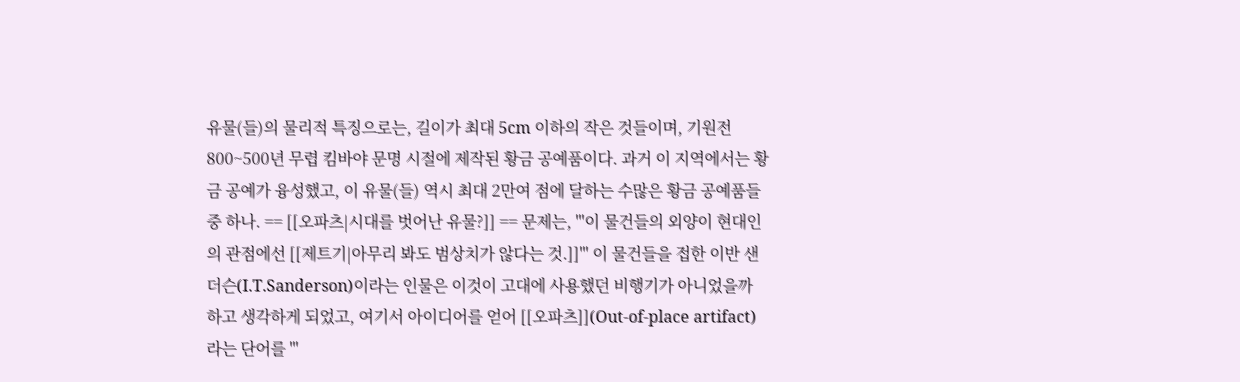유물(들)의 물리적 특징으로는, 길이가 최대 5cm 이하의 작은 것들이며, 기원전 800~500년 무렵 킴바야 문명 시절에 제작된 황금 공예품이다. 과거 이 지역에서는 황금 공예가 융성했고, 이 유물(들) 역시 최대 2만여 점에 달하는 수많은 황금 공예품들 중 하나. == [[오파츠|시대를 벗어난 유물?]] == 문제는, '''이 물건들의 외양이 현대인의 관점에선 [[제트기|아무리 봐도 범상치가 않다는 것.]]''' 이 물건들을 접한 이반 샌더슨(I.T.Sanderson)이라는 인물은 이것이 고대에 사용했던 비행기가 아니었을까 하고 생각하게 되었고, 여기서 아이디어를 얻어 [[오파츠]](Out-of-place artifact)라는 단어를 '''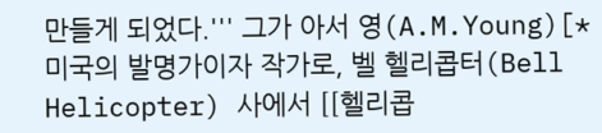만들게 되었다.''' 그가 아서 영(A.M.Young)[* 미국의 발명가이자 작가로, 벨 헬리콥터(Bell Helicopter) 사에서 [[헬리콥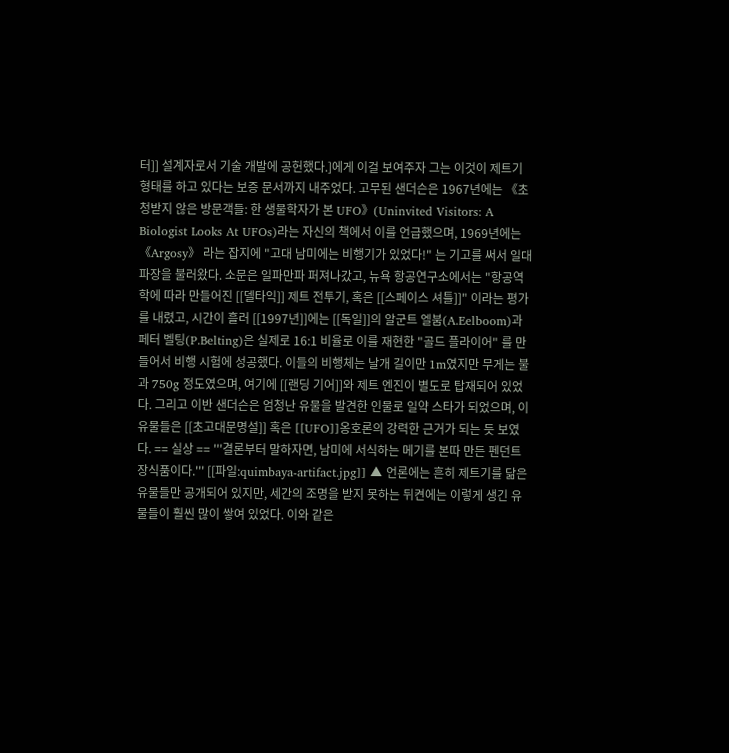터]] 설계자로서 기술 개발에 공헌했다.]에게 이걸 보여주자 그는 이것이 제트기 형태를 하고 있다는 보증 문서까지 내주었다. 고무된 샌더슨은 1967년에는 《초청받지 않은 방문객들: 한 생물학자가 본 UFO》(Uninvited Visitors: A Biologist Looks At UFOs)라는 자신의 책에서 이를 언급했으며, 1969년에는 《Argosy》 라는 잡지에 "고대 남미에는 비행기가 있었다!" 는 기고를 써서 일대 파장을 불러왔다. 소문은 일파만파 퍼져나갔고, 뉴욕 항공연구소에서는 "항공역학에 따라 만들어진 [[델타익]] 제트 전투기, 혹은 [[스페이스 셔틀]]" 이라는 평가를 내렸고, 시간이 흘러 [[1997년]]에는 [[독일]]의 알군트 엘붐(A.Eelboom)과 페터 벨팅(P.Belting)은 실제로 16:1 비율로 이를 재현한 "골드 플라이어" 를 만들어서 비행 시험에 성공했다. 이들의 비행체는 날개 길이만 1m였지만 무게는 불과 750g 정도였으며, 여기에 [[랜딩 기어]]와 제트 엔진이 별도로 탑재되어 있었다. 그리고 이반 샌더슨은 엄청난 유물을 발견한 인물로 일약 스타가 되었으며, 이 유물들은 [[초고대문명설]] 혹은 [[UFO]]옹호론의 강력한 근거가 되는 듯 보였다. == 실상 == '''결론부터 말하자면, 남미에 서식하는 메기를 본따 만든 펜던트 장식품이다.''' [[파일:quimbaya-artifact.jpg]] ▲ 언론에는 흔히 제트기를 닮은 유물들만 공개되어 있지만, 세간의 조명을 받지 못하는 뒤켠에는 이렇게 생긴 유물들이 훨씬 많이 쌓여 있었다. 이와 같은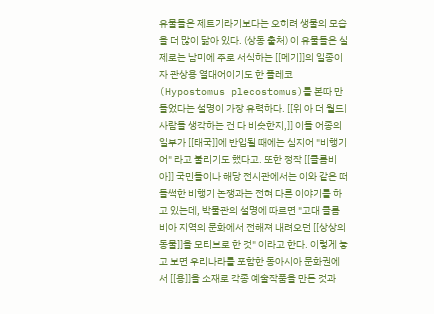유물들은 제트기라기보다는 오히려 생물의 모습을 더 많이 닮아 있다. (상동 출처) 이 유물들은 실제로는 남미에 주로 서식하는 [[메기]]의 일종이자 관상용 열대어이기도 한 플레코(Hypostomus plecostomus)를 본따 만들었다는 설명이 가장 유력하다. [[위 아 더 월드|사람들 생각하는 건 다 비슷한지,]] 이들 어종의 일부가 [[태국]]에 반입될 때에는 심지어 "비행기어" 라고 불리기도 했다고. 또한 정작 [[콜롬비아]] 국민들이나 해당 전시관에서는 이와 같은 떠들썩한 비행기 논쟁과는 전혀 다른 이야기를 하고 있는데, 박물관의 설명에 따르면 "고대 콜롬비아 지역의 문화에서 전해져 내려오던 [[상상의 동물]]을 모티브로 한 것" 이라고 한다. 이렇게 놓고 보면 우리나라를 포함한 동아시아 문화권에서 [[용]]을 소재로 각종 예술작품을 만든 것과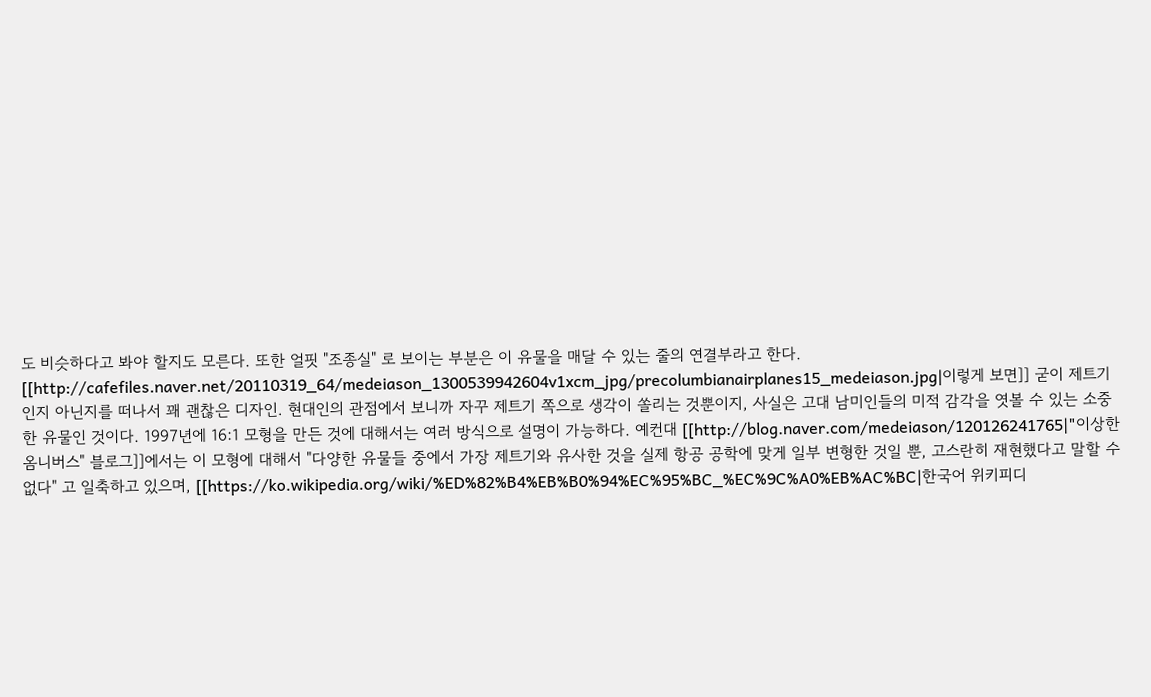도 비슷하다고 봐야 할지도 모른다. 또한 얼핏 "조종실" 로 보이는 부분은 이 유물을 매달 수 있는 줄의 연결부라고 한다. [[http://cafefiles.naver.net/20110319_64/medeiason_1300539942604v1xcm_jpg/precolumbianairplanes15_medeiason.jpg|이렇게 보면]] 굳이 제트기인지 아닌지를 떠나서 꽤 괜찮은 디자인. 현대인의 관점에서 보니까 자꾸 제트기 쪽으로 생각이 쏠리는 것뿐이지, 사실은 고대 남미인들의 미적 감각을 엿볼 수 있는 소중한 유물인 것이다. 1997년에 16:1 모형을 만든 것에 대해서는 여러 방식으로 설명이 가능하다. 예컨대 [[http://blog.naver.com/medeiason/120126241765|"이상한 옴니버스" 블로그]]에서는 이 모형에 대해서 "다양한 유물들 중에서 가장 제트기와 유사한 것을 실제 항공 공학에 맞게 일부 변형한 것일 뿐, 고스란히 재현했다고 말할 수 없다" 고 일축하고 있으며, [[https://ko.wikipedia.org/wiki/%ED%82%B4%EB%B0%94%EC%95%BC_%EC%9C%A0%EB%AC%BC|한국어 위키피디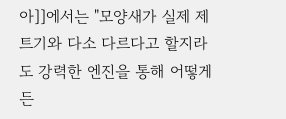아]]에서는 "모양새가 실제 제트기와 다소 다르다고 할지라도 강력한 엔진을 통해 어떻게든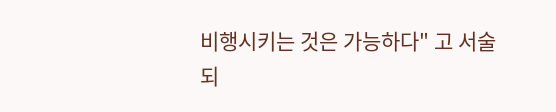비행시키는 것은 가능하다" 고 서술되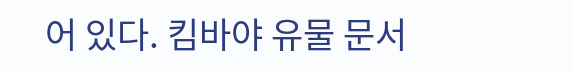어 있다. 킴바야 유물 문서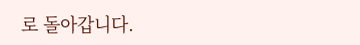로 돌아갑니다.